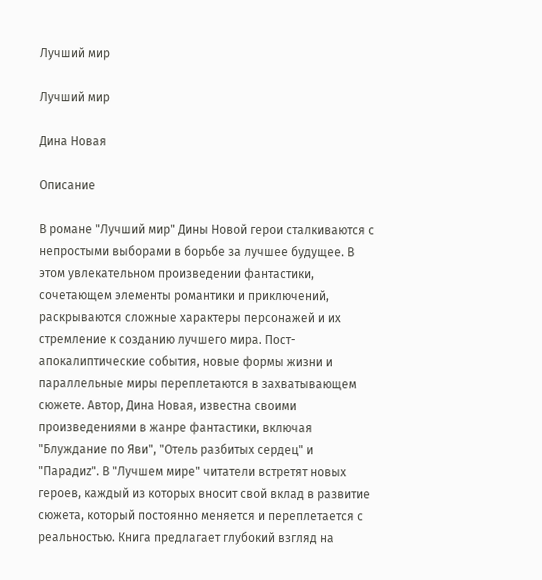Лучший мир

Лучший мир

Дина Новая

Описание

В романе "Лучший мир" Дины Новой герои сталкиваются с непростыми выборами в борьбе за лучшее будущее. В этом увлекательном произведении фантастики, сочетающем элементы романтики и приключений, раскрываются сложные характеры персонажей и их стремление к созданию лучшего мира. Пост-апокалиптические события, новые формы жизни и параллельные миры переплетаются в захватывающем сюжете. Автор, Дина Новая, известна своими произведениями в жанре фантастики, включая "Блуждание по Яви", "Отель разбитых сердец" и "Парадиz". В "Лучшем мире" читатели встретят новых героев, каждый из которых вносит свой вклад в развитие сюжета, который постоянно меняется и переплетается с реальностью. Книга предлагает глубокий взгляд на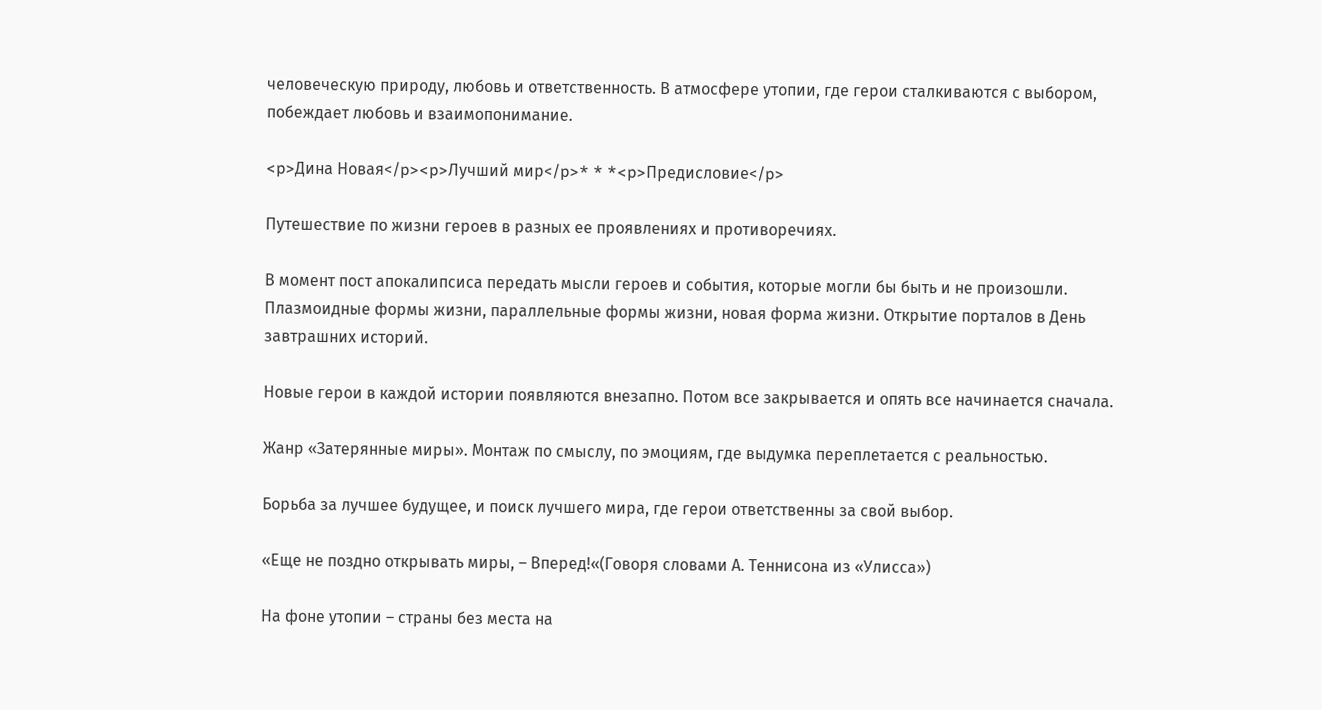человеческую природу, любовь и ответственность. В атмосфере утопии, где герои сталкиваются с выбором, побеждает любовь и взаимопонимание.

<p>Дина Новая</p><p>Лучший мир</p>* * *<p>Предисловие</p>

Путешествие по жизни героев в разных ее проявлениях и противоречиях.

В момент пост апокалипсиса передать мысли героев и события, которые могли бы быть и не произошли. Плазмоидные формы жизни, параллельные формы жизни, новая форма жизни. Открытие порталов в День завтрашних историй.

Новые герои в каждой истории появляются внезапно. Потом все закрывается и опять все начинается сначала.

Жанр «Затерянные миры». Монтаж по смыслу, по эмоциям, где выдумка переплетается с реальностью.

Борьба за лучшее будущее, и поиск лучшего мира, где герои ответственны за свой выбор.

«Еще не поздно открывать миры, – Вперед!«(Говоря словами А. Теннисона из «Улисса»)

На фоне утопии – страны без места на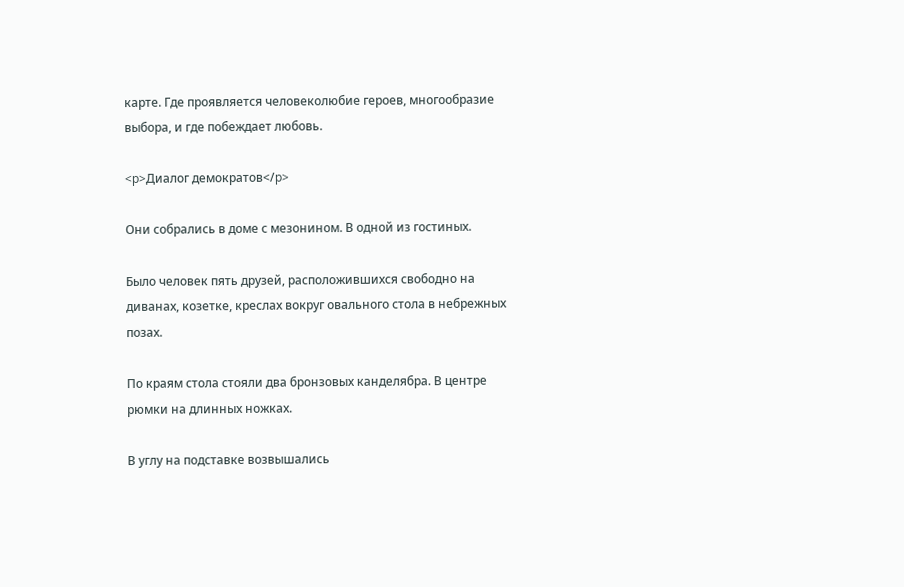карте. Где проявляется человеколюбие героев, многообразие выбора, и где побеждает любовь.

<p>Диалог демократов</p>

Они собрались в доме с мезонином. В одной из гостиных.

Было человек пять друзей, расположившихся свободно на диванах, козетке, креслах вокруг овального стола в небрежных позах.

По краям стола стояли два бронзовых канделябра. В центре рюмки на длинных ножках.

В углу на подставке возвышались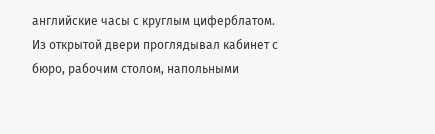английские часы с круглым циферблатом. Из открытой двери проглядывал кабинет с бюро, рабочим столом, напольными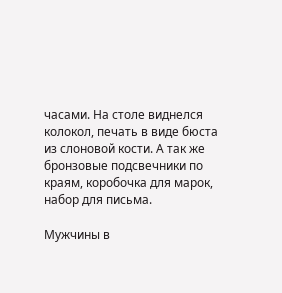часами. На столе виднелся колокол, печать в виде бюста из слоновой кости. А так же бронзовые подсвечники по краям, коробочка для марок, набор для письма.

Мужчины в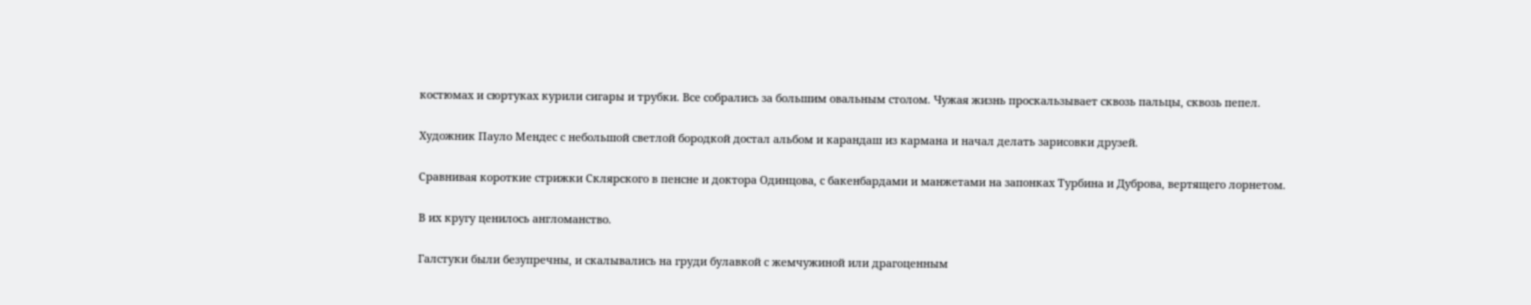костюмах и сюртуках курили сигары и трубки. Все собрались за большим овальным столом. Чужая жизнь проскальзывает сквозь пальцы, сквозь пепел.

Художник Пауло Мендес с небольшой светлой бородкой достал альбом и карандаш из кармана и начал делать зарисовки друзей.

Сравнивая короткие стрижки Склярского в пенсне и доктора Одинцова, с бакенбардами и манжетами на запонках Турбина и Дуброва, вертящего лорнетом.

В их кругу ценилось англоманство.

Галстуки были безупречны, и скалывались на груди булавкой с жемчужиной или драгоценным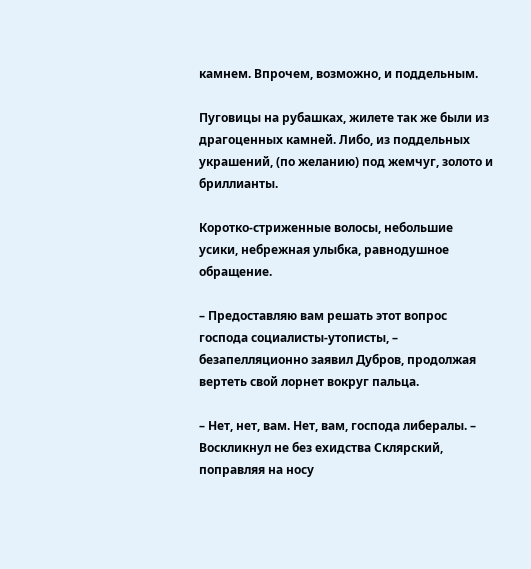камнем. Впрочем, возможно, и поддельным.

Пуговицы на рубашках, жилете так же были из драгоценных камней. Либо, из поддельных украшений, (по желанию) под жемчуг, золото и бриллианты.

Коротко-стриженные волосы, небольшие усики, небрежная улыбка, равнодушное обращение.

– Предоставляю вам решать этот вопрос господа социалисты-утописты, – безапелляционно заявил Дубров, продолжая вертеть свой лорнет вокруг пальца.

– Нет, нет, вам. Нет, вам, господа либералы. – Воскликнул не без ехидства Склярский, поправляя на носу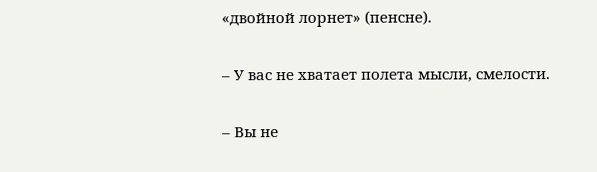«двойной лорнет» (пенсне).

– У вас не хватает полета мысли, смелости.

– Вы не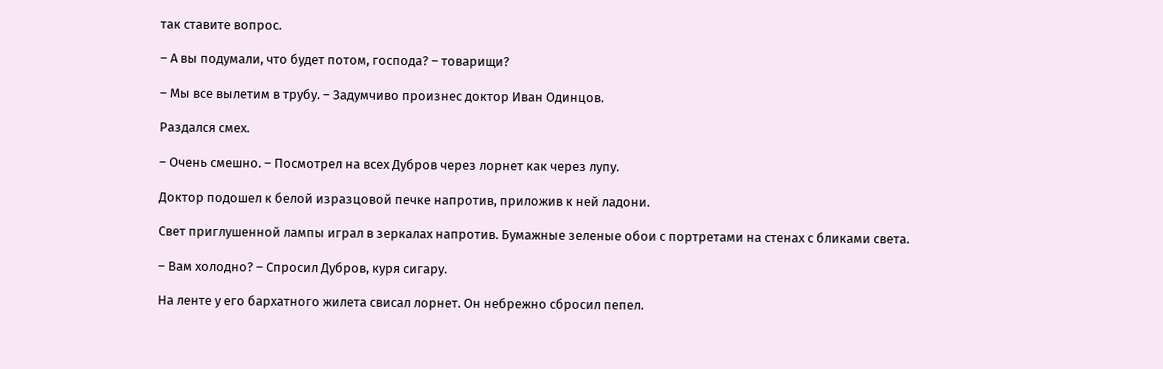так ставите вопрос.

– А вы подумали, что будет потом, господа? – товарищи?

– Мы все вылетим в трубу. – Задумчиво произнес доктор Иван Одинцов.

Раздался смех.

– Очень смешно. – Посмотрел на всех Дубров через лорнет как через лупу.

Доктор подошел к белой изразцовой печке напротив, приложив к ней ладони.

Свет приглушенной лампы играл в зеркалах напротив. Бумажные зеленые обои с портретами на стенах с бликами света.

– Вам холодно? – Спросил Дубров, куря сигару.

На ленте у его бархатного жилета свисал лорнет. Он небрежно сбросил пепел.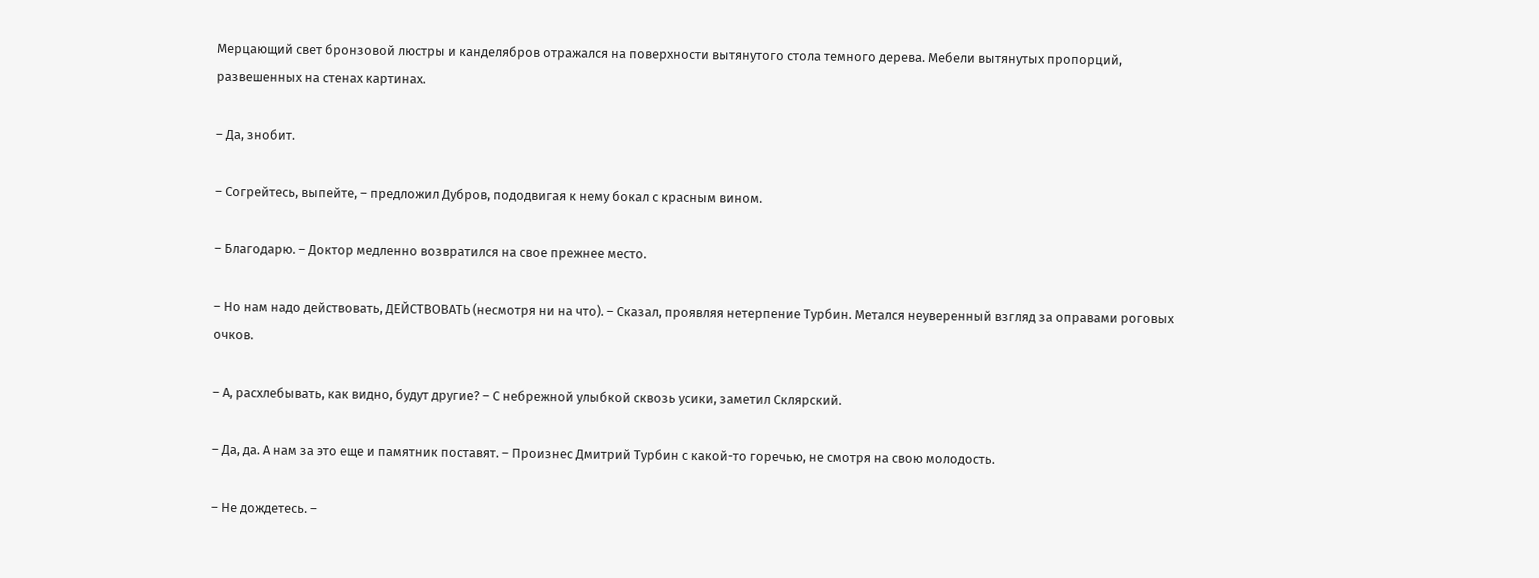Мерцающий свет бронзовой люстры и канделябров отражался на поверхности вытянутого стола темного дерева. Мебели вытянутых пропорций, развешенных на стенах картинах.

– Да, знобит.

– Согрейтесь, выпейте, – предложил Дубров, пододвигая к нему бокал с красным вином.

– Благодарю. – Доктор медленно возвратился на свое прежнее место.

– Но нам надо действовать, ДЕЙСТВОВАТЬ (несмотря ни на что). – Сказал, проявляя нетерпение Турбин. Метался неуверенный взгляд за оправами роговых очков.

– А, расхлебывать, как видно, будут другие? – С небрежной улыбкой сквозь усики, заметил Склярский.

– Да, да. А нам за это еще и памятник поставят. – Произнес Дмитрий Турбин с какой-то горечью, не смотря на свою молодость.

– Не дождетесь. –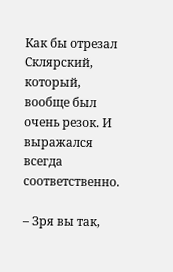Как бы отрезал Склярский, который, вообще был очень резок. И выражался всегда соответственно.

– Зря вы так,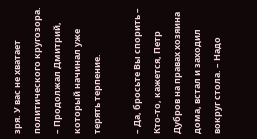зря. У вас не хватает политического кругозора. – Продолжал Дмитрий, который начинал уже терять терпение.

– Да, бросьте Вы спорить – Кто-то, кажется, Петр Дубров на правах хозяина дома, встал и заходил вокруг стола. – Надо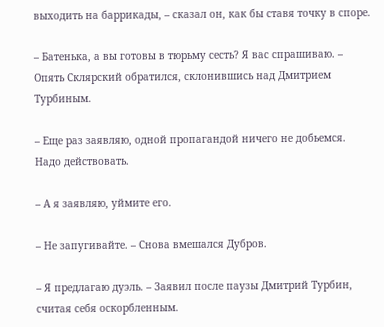выходить на баррикады, – сказал он, как бы ставя точку в споре.

– Батенька, а вы готовы в тюрьму сесть? Я вас спрашиваю. – Опять Склярский обратился, склонившись над Дмитрием Турбиным.

– Еще раз заявляю, одной пропагандой ничего не добьемся. Надо действовать.

– А я заявляю, уймите его.

– Не запугивайте. – Снова вмешался Дубров.

– Я предлагаю дуэль. – Заявил после паузы Дмитрий Турбин, считая себя оскорбленным.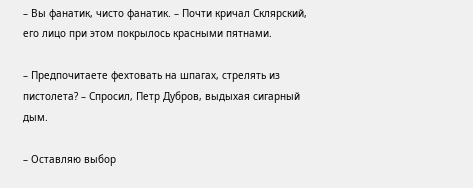– Вы фанатик, чисто фанатик. – Почти кричал Склярский, его лицо при этом покрылось красными пятнами.

– Предпочитаете фехтовать на шпагах, стрелять из пистолета? – Спросил, Петр Дубров, выдыхая сигарный дым.

– Оставляю выбор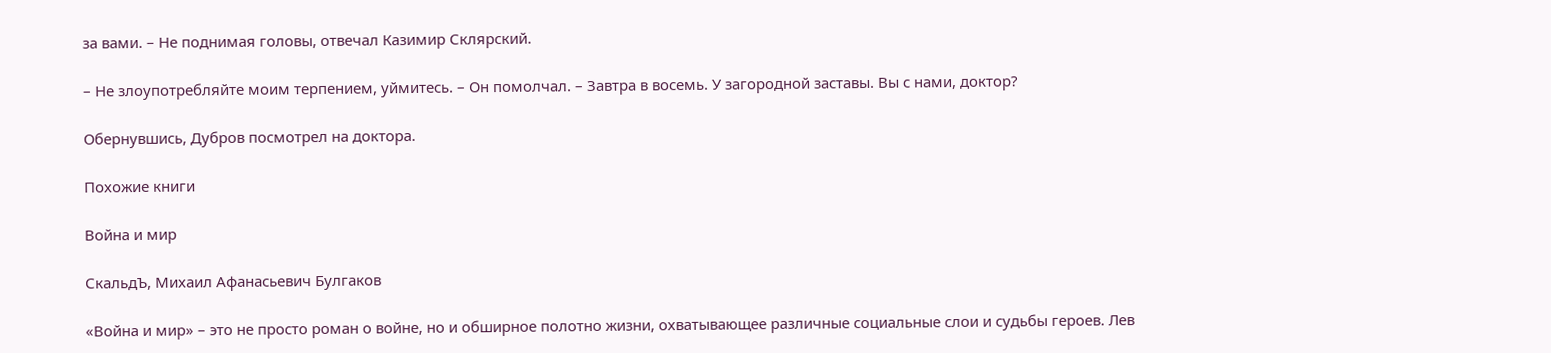за вами. – Не поднимая головы, отвечал Казимир Склярский.

– Не злоупотребляйте моим терпением, уймитесь. – Он помолчал. – Завтра в восемь. У загородной заставы. Вы с нами, доктор?

Обернувшись, Дубров посмотрел на доктора.

Похожие книги

Война и мир

СкальдЪ, Михаил Афанасьевич Булгаков

«Война и мир» – это не просто роман о войне, но и обширное полотно жизни, охватывающее различные социальные слои и судьбы героев. Лев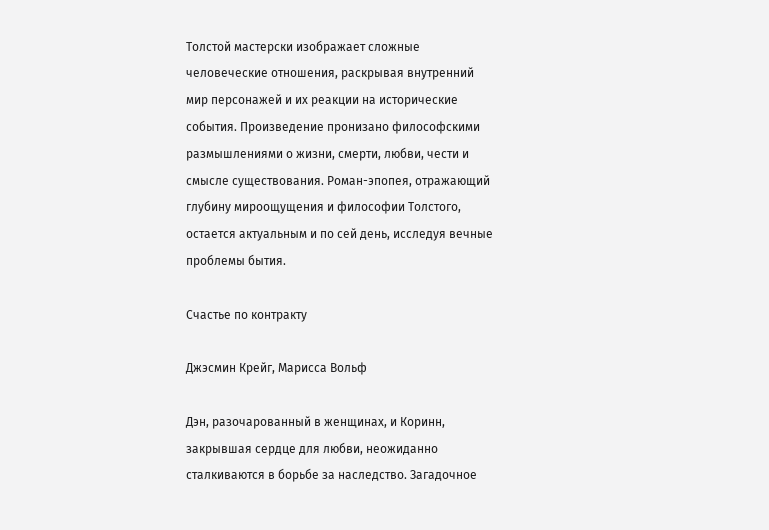Толстой мастерски изображает сложные человеческие отношения, раскрывая внутренний мир персонажей и их реакции на исторические события. Произведение пронизано философскими размышлениями о жизни, смерти, любви, чести и смысле существования. Роман-эпопея, отражающий глубину мироощущения и философии Толстого, остается актуальным и по сей день, исследуя вечные проблемы бытия.

Счастье по контракту

Джэсмин Крейг, Марисса Вольф

Дэн, разочарованный в женщинах, и Коринн, закрывшая сердце для любви, неожиданно сталкиваются в борьбе за наследство. Загадочное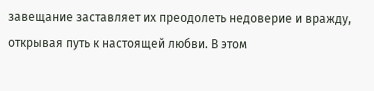завещание заставляет их преодолеть недоверие и вражду, открывая путь к настоящей любви. В этом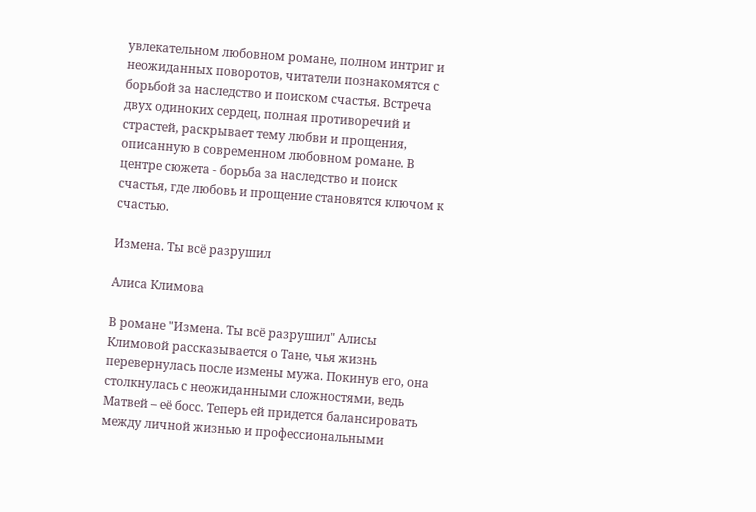увлекательном любовном романе, полном интриг и неожиданных поворотов, читатели познакомятся с борьбой за наследство и поиском счастья. Встреча двух одиноких сердец, полная противоречий и страстей, раскрывает тему любви и прощения, описанную в современном любовном романе. В центре сюжета - борьба за наследство и поиск счастья, где любовь и прощение становятся ключом к счастью.

Измена. Ты всё разрушил

Алиса Климова

В романе "Измена. Ты всё разрушил" Алисы Климовой рассказывается о Тане, чья жизнь перевернулась после измены мужа. Покинув его, она столкнулась с неожиданными сложностями, ведь Матвей – её босс. Теперь ей придется балансировать между личной жизнью и профессиональными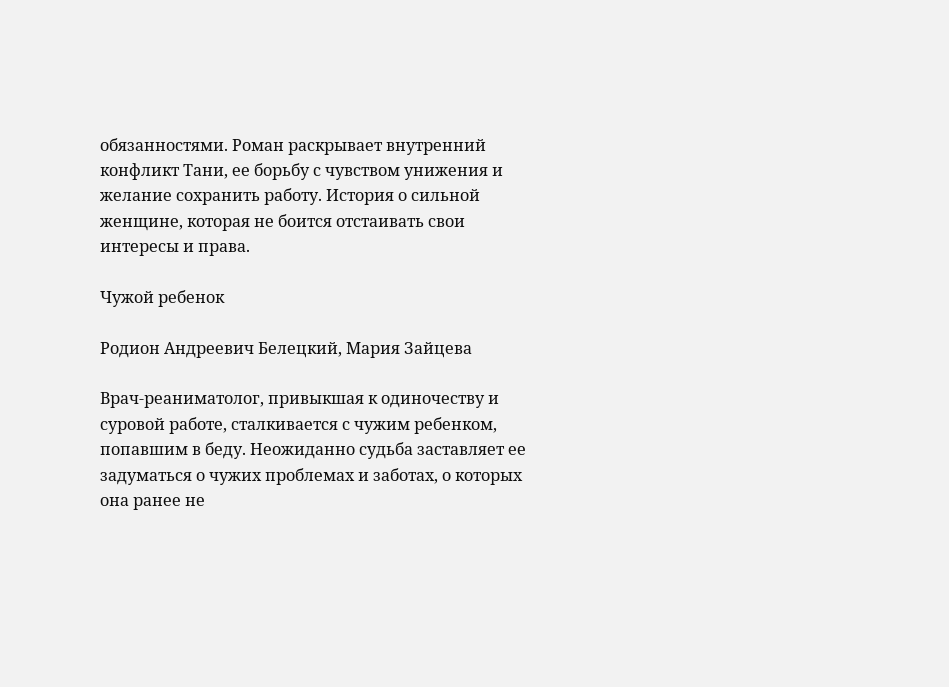обязанностями. Роман раскрывает внутренний конфликт Тани, ее борьбу с чувством унижения и желание сохранить работу. История о сильной женщине, которая не боится отстаивать свои интересы и права.

Чужой ребенок

Родион Андреевич Белецкий, Мария Зайцева

Врач-реаниматолог, привыкшая к одиночеству и суровой работе, сталкивается с чужим ребенком, попавшим в беду. Неожиданно судьба заставляет ее задуматься о чужих проблемах и заботах, о которых она ранее не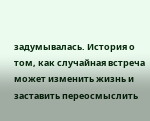задумывалась. История о том, как случайная встреча может изменить жизнь и заставить переосмыслить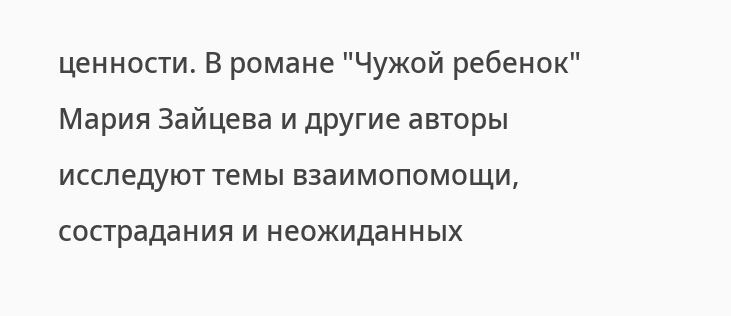ценности. В романе "Чужой ребенок" Мария Зайцева и другие авторы исследуют темы взаимопомощи, сострадания и неожиданных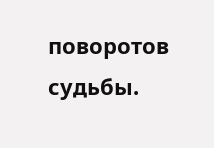поворотов судьбы.